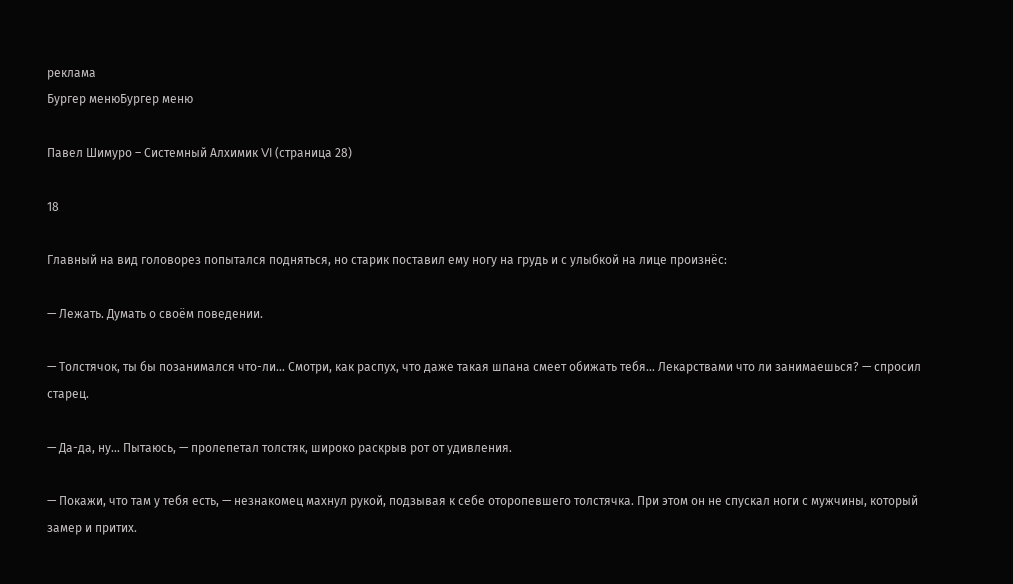реклама
Бургер менюБургер меню

Павел Шимуро – Системный Алхимик VI (страница 28)

18

Главный на вид головорез попытался подняться, но старик поставил ему ногу на грудь и с улыбкой на лице произнёс:

— Лежать. Думать о своём поведении.

— Толстячок, ты бы позанимался что-ли… Смотри, как распух, что даже такая шпана смеет обижать тебя… Лекарствами что ли занимаешься? — спросил старец.

— Да-да, ну… Пытаюсь, — пролепетал толстяк, широко раскрыв рот от удивления.

— Покажи, что там у тебя есть, — незнакомец махнул рукой, подзывая к себе оторопевшего толстячка. При этом он не спускал ноги с мужчины, который замер и притих.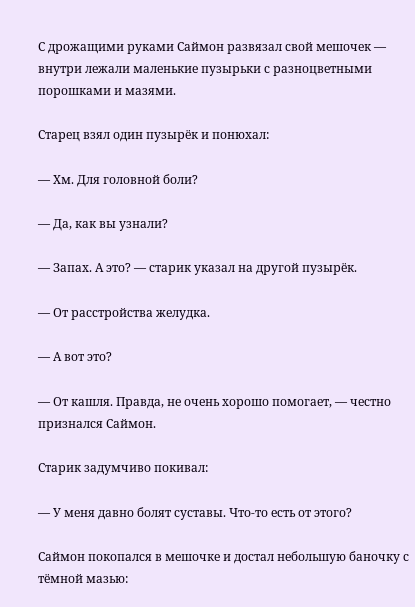С дрожащими руками Саймон развязал свой мешочек — внутри лежали маленькие пузырьки с разноцветными порошками и мазями.

Старец взял один пузырёк и понюхал:

— Хм. Для головной боли?

— Да, как вы узнали?

— Запах. А это? — старик указал на другой пузырёк.

— От расстройства желудка.

— А вот это?

— От кашля. Правда, не очень хорошо помогает, — честно признался Саймон.

Старик задумчиво покивал:

— У меня давно болят суставы. Что-то есть от этого?

Саймон покопался в мешочке и достал небольшую баночку с тёмной мазью: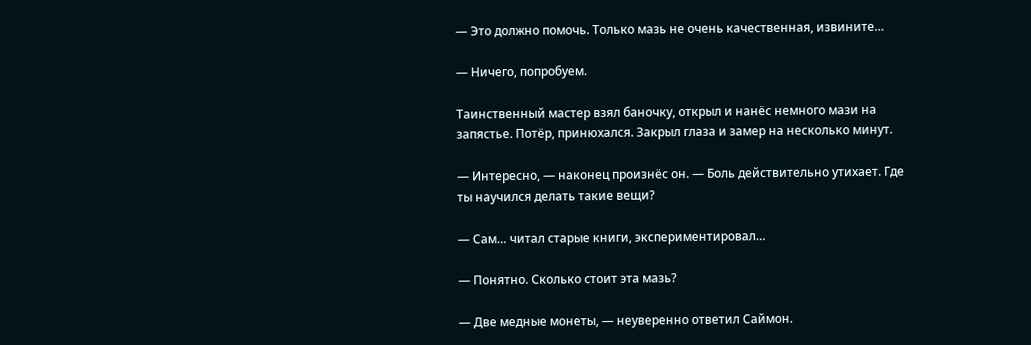— Это должно помочь. Только мазь не очень качественная, извините…

— Ничего, попробуем.

Таинственный мастер взял баночку, открыл и нанёс немного мази на запястье. Потёр, принюхался. Закрыл глаза и замер на несколько минут.

— Интересно, — наконец произнёс он. — Боль действительно утихает. Где ты научился делать такие вещи?

— Сам… читал старые книги, экспериментировал…

— Понятно. Сколько стоит эта мазь?

— Две медные монеты, — неуверенно ответил Саймон.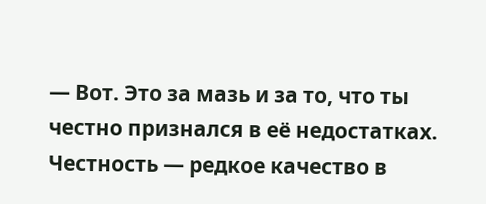— Вот. Это за мазь и за то, что ты честно признался в её недостатках. Честность — редкое качество в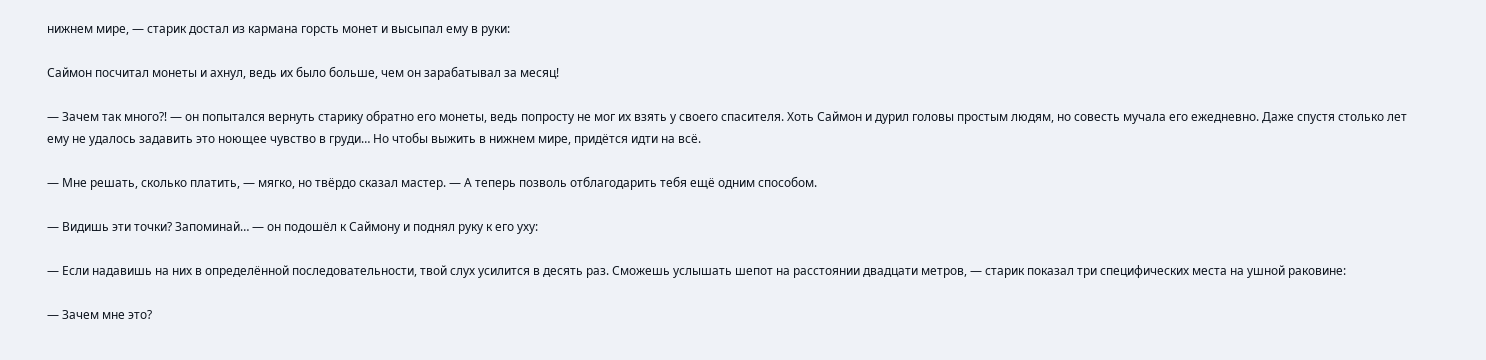нижнем мире, — старик достал из кармана горсть монет и высыпал ему в руки:

Саймон посчитал монеты и ахнул, ведь их было больше, чем он зарабатывал за месяц!

— Зачем так много⁈ — он попытался вернуть старику обратно его монеты, ведь попросту не мог их взять у своего спасителя. Хоть Саймон и дурил головы простым людям, но совесть мучала его ежедневно. Даже спустя столько лет ему не удалось задавить это ноющее чувство в груди… Но чтобы выжить в нижнем мире, придётся идти на всё.

— Мне решать, сколько платить, — мягко, но твёрдо сказал мастер. — А теперь позволь отблагодарить тебя ещё одним способом.

— Видишь эти точки? Запоминай… — он подошёл к Саймону и поднял руку к его уху:

— Если надавишь на них в определённой последовательности, твой слух усилится в десять раз. Сможешь услышать шепот на расстоянии двадцати метров, — старик показал три специфических места на ушной раковине:

— Зачем мне это?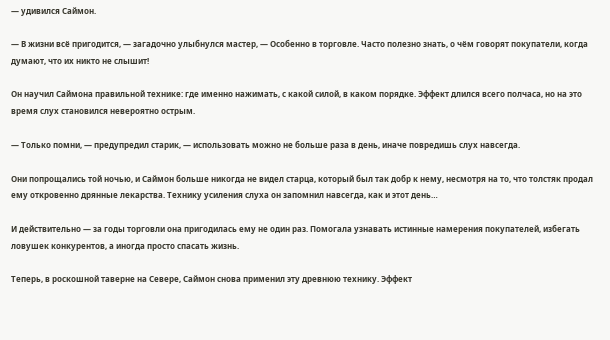— удивился Саймон.

— В жизни всё пригодится, — загадочно улыбнулся мастер, — Особенно в торговле. Часто полезно знать, о чём говорят покупатели, когда думают, что их никто не слышит!

Он научил Саймона правильной технике: где именно нажимать, с какой силой, в каком порядке. Эффект длился всего полчаса, но на это время слух становился невероятно острым.

— Только помни, — предупредил старик, — использовать можно не больше раза в день, иначе повредишь слух навсегда.

Они попрощались той ночью, и Саймон больше никогда не видел старца, который был так добр к нему, несмотря на то, что толстяк продал ему откровенно дрянные лекарства. Технику усиления слуха он запомнил навсегда, как и этот день…

И действительно — за годы торговли она пригодилась ему не один раз. Помогала узнавать истинные намерения покупателей, избегать ловушек конкурентов, а иногда просто спасать жизнь.

Теперь, в роскошной таверне на Севере, Саймон снова применил эту древнюю технику. Эффект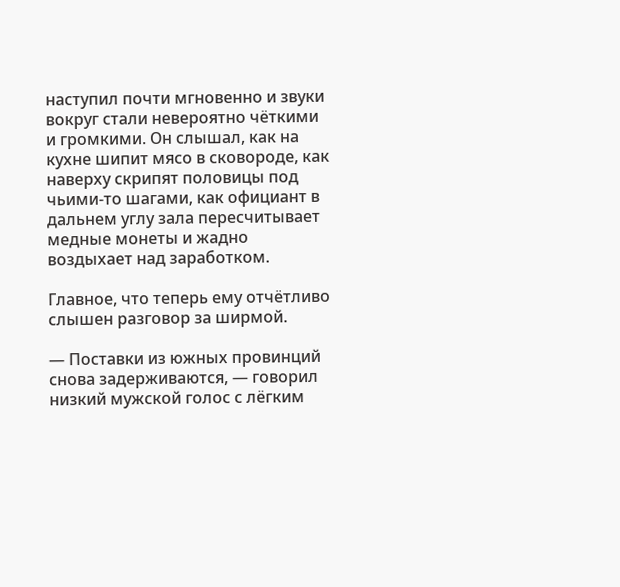наступил почти мгновенно и звуки вокруг стали невероятно чёткими и громкими. Он слышал, как на кухне шипит мясо в сковороде, как наверху скрипят половицы под чьими-то шагами, как официант в дальнем углу зала пересчитывает медные монеты и жадно воздыхает над заработком.

Главное, что теперь ему отчётливо слышен разговор за ширмой.

— Поставки из южных провинций снова задерживаются, — говорил низкий мужской голос с лёгким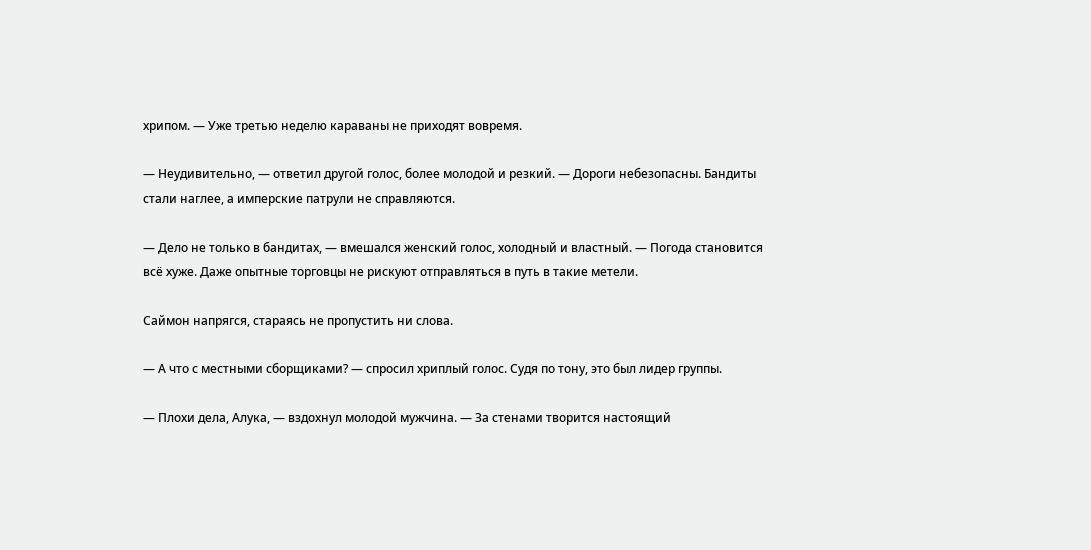хрипом. — Уже третью неделю караваны не приходят вовремя.

— Неудивительно, — ответил другой голос, более молодой и резкий. — Дороги небезопасны. Бандиты стали наглее, а имперские патрули не справляются.

— Дело не только в бандитах, — вмешался женский голос, холодный и властный. — Погода становится всё хуже. Даже опытные торговцы не рискуют отправляться в путь в такие метели.

Саймон напрягся, стараясь не пропустить ни слова.

— А что с местными сборщиками? — спросил хриплый голос. Судя по тону, это был лидер группы.

— Плохи дела, Алука, — вздохнул молодой мужчина. — За стенами творится настоящий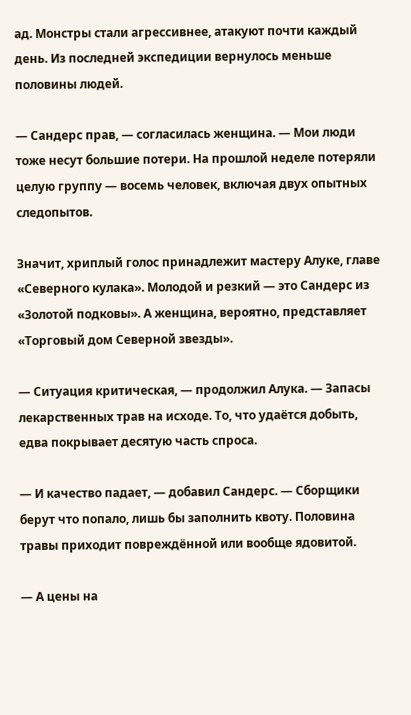ад. Монстры стали агрессивнее, атакуют почти каждый день. Из последней экспедиции вернулось меньше половины людей.

— Сандерс прав, — согласилась женщина. — Мои люди тоже несут большие потери. На прошлой неделе потеряли целую группу — восемь человек, включая двух опытных следопытов.

Значит, хриплый голос принадлежит мастеру Алуке, главе «Северного кулака». Молодой и резкий — это Сандерс из «Золотой подковы». А женщина, вероятно, представляет «Торговый дом Северной звезды».

— Ситуация критическая, — продолжил Алука. — Запасы лекарственных трав на исходе. То, что удаётся добыть, едва покрывает десятую часть спроса.

— И качество падает, — добавил Сандерс. — Сборщики берут что попало, лишь бы заполнить квоту. Половина травы приходит повреждённой или вообще ядовитой.

— А цены на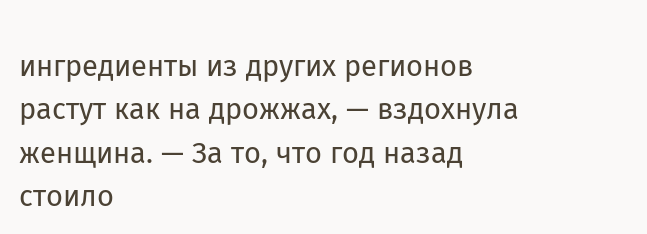ингредиенты из других регионов растут как на дрожжах, — вздохнула женщина. — За то, что год назад стоило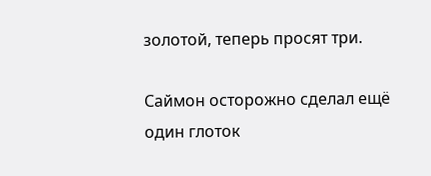золотой, теперь просят три.

Саймон осторожно сделал ещё один глоток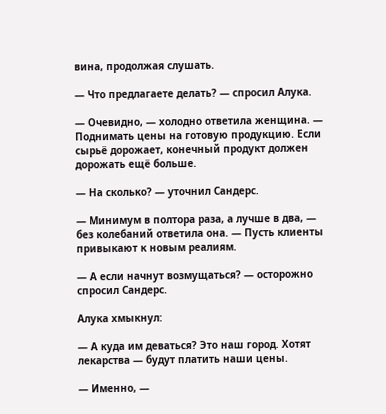вина, продолжая слушать.

— Что предлагаете делать? — спросил Алука.

— Очевидно, — холодно ответила женщина. — Поднимать цены на готовую продукцию. Если сырьё дорожает, конечный продукт должен дорожать ещё больше.

— На сколько? — уточнил Сандерс.

— Минимум в полтора раза, а лучше в два, — без колебаний ответила она. — Пусть клиенты привыкают к новым реалиям.

— А если начнут возмущаться? — осторожно спросил Сандерс.

Алука хмыкнул:

— А куда им деваться? Это наш город. Хотят лекарства — будут платить наши цены.

— Именно, —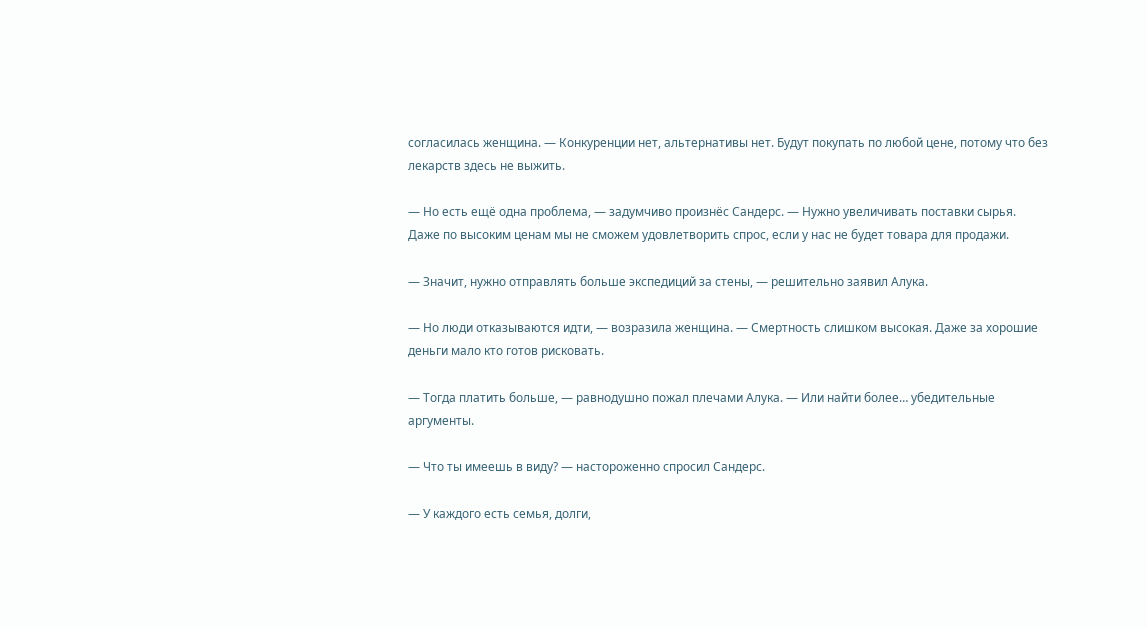согласилась женщина. — Конкуренции нет, альтернативы нет. Будут покупать по любой цене, потому что без лекарств здесь не выжить.

— Но есть ещё одна проблема, — задумчиво произнёс Сандерс. — Нужно увеличивать поставки сырья. Даже по высоким ценам мы не сможем удовлетворить спрос, если у нас не будет товара для продажи.

— Значит, нужно отправлять больше экспедиций за стены, — решительно заявил Алука.

— Но люди отказываются идти, — возразила женщина. — Смертность слишком высокая. Даже за хорошие деньги мало кто готов рисковать.

— Тогда платить больше, — равнодушно пожал плечами Алука. — Или найти более… убедительные аргументы.

— Что ты имеешь в виду? — настороженно спросил Сандерс.

— У каждого есть семья, долги,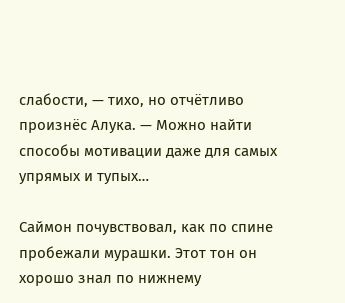слабости, — тихо, но отчётливо произнёс Алука. — Можно найти способы мотивации даже для самых упрямых и тупых…

Саймон почувствовал, как по спине пробежали мурашки. Этот тон он хорошо знал по нижнему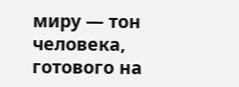миру — тон человека, готового на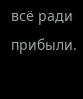всё ради прибыли.